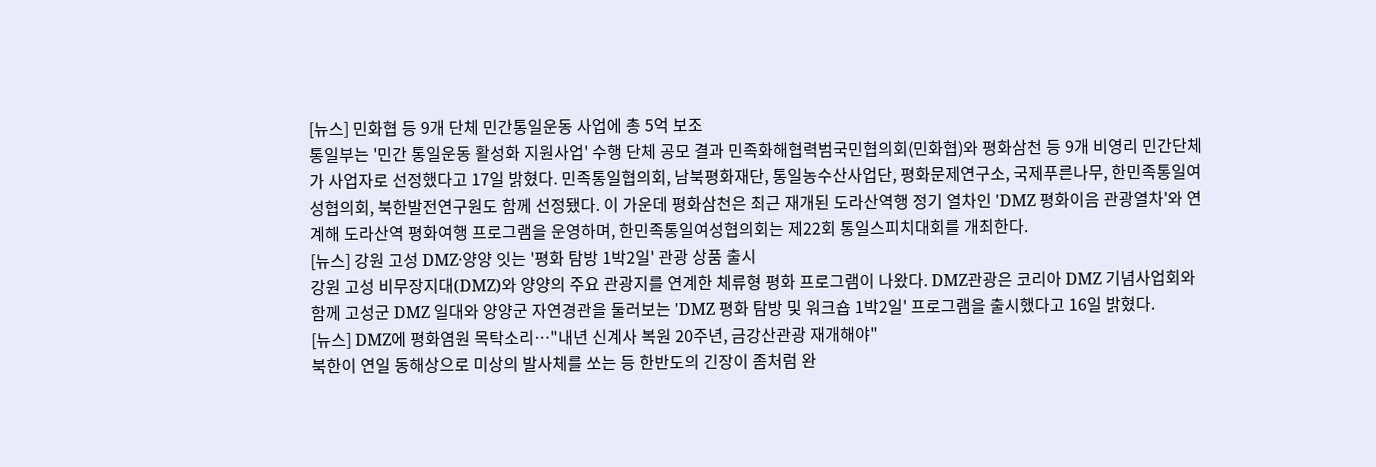[뉴스] 민화협 등 9개 단체 민간통일운동 사업에 총 5억 보조
통일부는 '민간 통일운동 활성화 지원사업' 수행 단체 공모 결과 민족화해협력범국민협의회(민화협)와 평화삼천 등 9개 비영리 민간단체가 사업자로 선정했다고 17일 밝혔다. 민족통일협의회, 남북평화재단, 통일농수산사업단, 평화문제연구소, 국제푸른나무, 한민족통일여성협의회, 북한발전연구원도 함께 선정됐다. 이 가운데 평화삼천은 최근 재개된 도라산역행 정기 열차인 'DMZ 평화이음 관광열차'와 연계해 도라산역 평화여행 프로그램을 운영하며, 한민족통일여성협의회는 제22회 통일스피치대회를 개최한다.
[뉴스] 강원 고성 DMZ·양양 잇는 '평화 탐방 1박2일' 관광 상품 출시
강원 고성 비무장지대(DMZ)와 양양의 주요 관광지를 연계한 체류형 평화 프로그램이 나왔다. DMZ관광은 코리아 DMZ 기념사업회와 함께 고성군 DMZ 일대와 양양군 자연경관을 둘러보는 'DMZ 평화 탐방 및 워크숍 1박2일' 프로그램을 출시했다고 16일 밝혔다.
[뉴스] DMZ에 평화염원 목탁소리…"내년 신계사 복원 20주년, 금강산관광 재개해야"
북한이 연일 동해상으로 미상의 발사체를 쏘는 등 한반도의 긴장이 좀처럼 완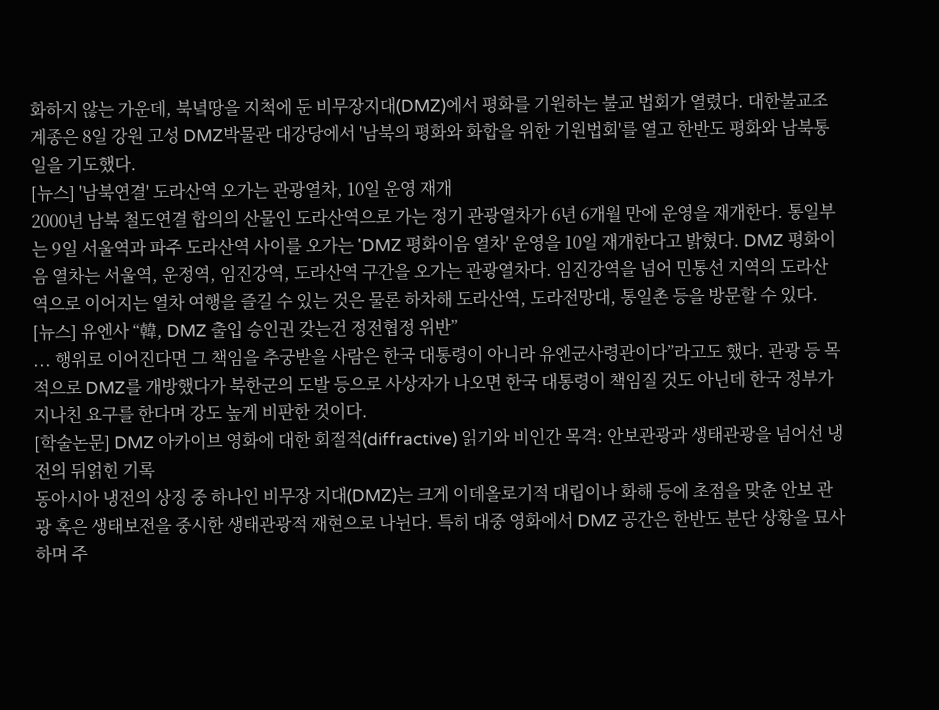화하지 않는 가운데, 북녘땅을 지척에 둔 비무장지대(DMZ)에서 평화를 기원하는 불교 법회가 열렸다. 대한불교조계종은 8일 강원 고성 DMZ박물관 대강당에서 '남북의 평화와 화합을 위한 기원법회'를 열고 한반도 평화와 남북통일을 기도했다.
[뉴스] '남북연결' 도라산역 오가는 관광열차, 10일 운영 재개
2000년 남북 철도연결 합의의 산물인 도라산역으로 가는 정기 관광열차가 6년 6개월 만에 운영을 재개한다. 통일부는 9일 서울역과 파주 도라산역 사이를 오가는 'DMZ 평화이음 열차' 운영을 10일 재개한다고 밝혔다. DMZ 평화이음 열차는 서울역, 운정역, 임진강역, 도라산역 구간을 오가는 관광열차다. 임진강역을 넘어 민통선 지역의 도라산역으로 이어지는 열차 여행을 즐길 수 있는 것은 물론 하차해 도라산역, 도라전망대, 통일촌 등을 방문할 수 있다.
[뉴스] 유엔사 “韓, DMZ 출입 승인권 갖는건 정전협정 위반”
... 행위로 이어진다면 그 책임을 추궁받을 사람은 한국 대통령이 아니라 유엔군사령관이다”라고도 했다. 관광 등 목적으로 DMZ를 개방했다가 북한군의 도발 등으로 사상자가 나오면 한국 대통령이 책임질 것도 아닌데 한국 정부가 지나친 요구를 한다며 강도 높게 비판한 것이다.
[학술논문] DMZ 아카이브 영화에 대한 회절적(diffractive) 읽기와 비인간 목격: 안보관광과 생태관광을 넘어선 냉전의 뒤얽힌 기록
동아시아 냉전의 상징 중 하나인 비무장 지대(DMZ)는 크게 이데올로기적 대립이나 화해 등에 초점을 맞춘 안보 관광 혹은 생태보전을 중시한 생태관광적 재현으로 나뉜다. 특히 대중 영화에서 DMZ 공간은 한반도 분단 상황을 묘사하며 주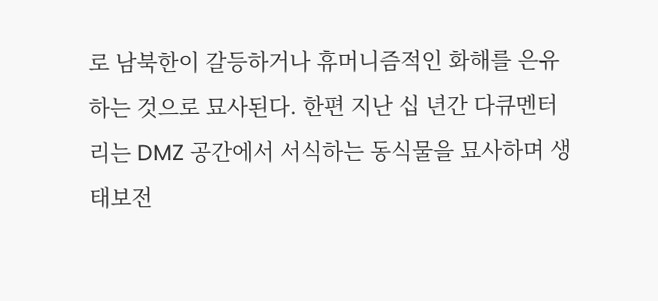로 남북한이 갈등하거나 휴머니즘적인 화해를 은유하는 것으로 묘사된다. 한편 지난 십 년간 다큐멘터리는 DMZ 공간에서 서식하는 동식물을 묘사하며 생태보전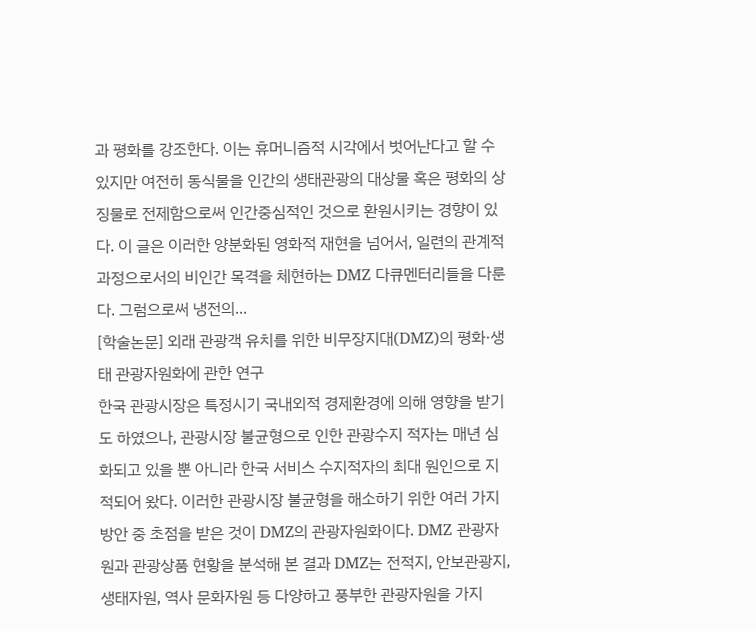과 평화를 강조한다. 이는 휴머니즘적 시각에서 벗어난다고 할 수 있지만 여전히 동식물을 인간의 생태관광의 대상물 혹은 평화의 상징물로 전제함으로써 인간중심적인 것으로 환원시키는 경향이 있다. 이 글은 이러한 양분화된 영화적 재현을 넘어서, 일련의 관계적 과정으로서의 비인간 목격을 체현하는 DMZ 다큐멘터리들을 다룬다. 그럼으로써 냉전의...
[학술논문] 외래 관광객 유치를 위한 비무장지대(DMZ)의 평화·생태 관광자원화에 관한 연구
한국 관광시장은 특정시기 국내외적 경제환경에 의해 영향을 받기도 하였으나, 관광시장 불균형으로 인한 관광수지 적자는 매년 심화되고 있을 뿐 아니라 한국 서비스 수지적자의 최대 원인으로 지적되어 왔다. 이러한 관광시장 불균형을 해소하기 위한 여러 가지 방안 중 초점을 받은 것이 DMZ의 관광자원화이다. DMZ 관광자원과 관광상품 현황을 분석해 본 결과 DMZ는 전적지, 안보관광지, 생태자원, 역사 문화자원 등 다양하고 풍부한 관광자원을 가지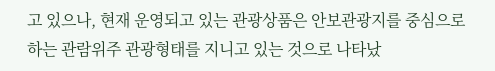고 있으나, 현재 운영되고 있는 관광상품은 안보관광지를 중심으로 하는 관람위주 관광형태를 지니고 있는 것으로 나타났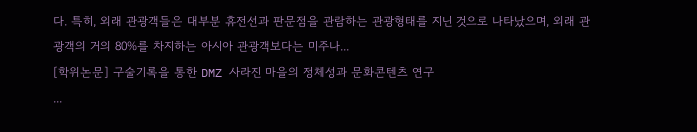다. 특히, 외래 관광객들은 대부분 휴전선과 판문점을 관람하는 관광형태를 지닌 것으로 나타났으며, 외래 관광객의 거의 80%를 차지하는 아시아 관광객보다는 미주나...
[학위논문] 구술기록을 통한 DMZ 사라진 마을의 정체성과 문화콘텐츠 연구
...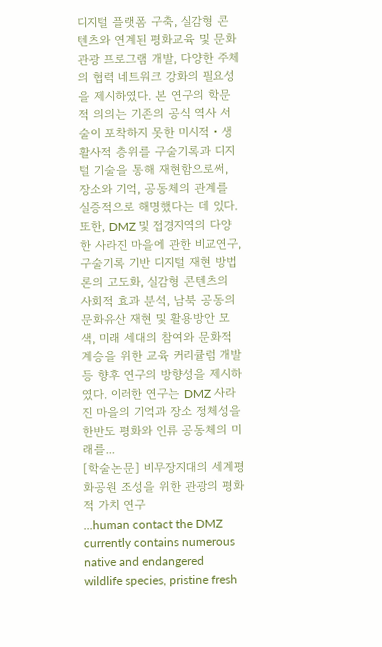디지털 플랫폼 구축, 실감형 콘텐츠와 연계된 평화교육 및 문화관광 프로그램 개발, 다양한 주체의 협력 네트워크 강화의 필요성을 제시하였다. 본 연구의 학문적 의의는 기존의 공식 역사 서술이 포착하지 못한 미시적・생활사적 층위를 구술기록과 디지털 기술을 통해 재현함으로써, 장소와 기억, 공동체의 관계를 실증적으로 해명했다는 데 있다. 또한, DMZ 및 접경지역의 다양한 사라진 마을에 관한 비교연구, 구술기록 기반 디지털 재현 방법론의 고도화, 실감형 콘텐츠의 사회적 효과 분석, 남북 공동의 문화유산 재현 및 활용방안 모색, 미래 세대의 참여와 문화적 계승을 위한 교육 커리큘럼 개발 등 향후 연구의 방향성을 제시하였다. 이러한 연구는 DMZ 사라진 마을의 기억과 장소 정체성을 한반도 평화와 인류 공동체의 미래를...
[학술논문] 비무장지대의 세계평화공원 조성을 위한 관광의 평화적 가치 연구
...human contact the DMZ currently contains numerous native and endangered wildlife species, pristine fresh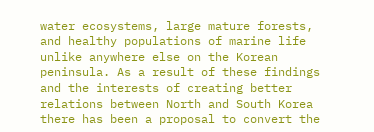water ecosystems, large mature forests, and healthy populations of marine life unlike anywhere else on the Korean peninsula. As a result of these findings and the interests of creating better relations between North and South Korea there has been a proposal to convert the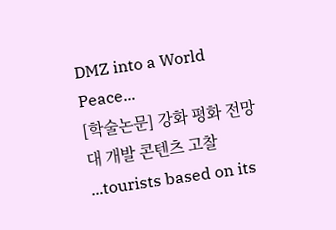DMZ into a World Peace...
[학술논문] 강화 평화 전망대 개발 콘텐츠 고찰
...tourists based on its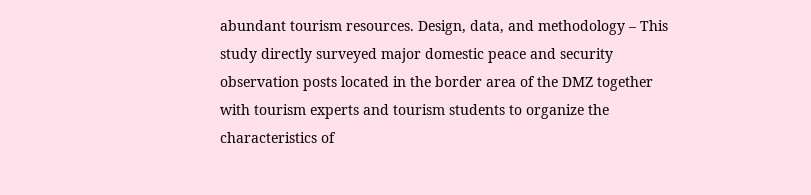abundant tourism resources. Design, data, and methodology – This study directly surveyed major domestic peace and security observation posts located in the border area of the DMZ together with tourism experts and tourism students to organize the characteristics of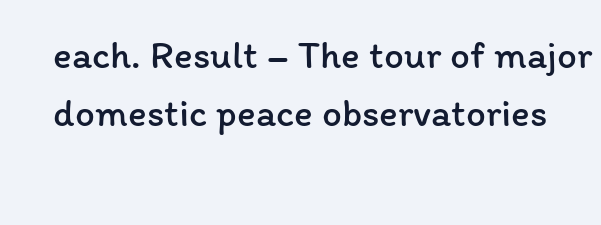each. Result – The tour of major domestic peace observatories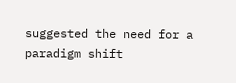suggested the need for a paradigm shift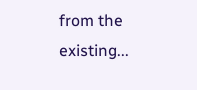from the existing...